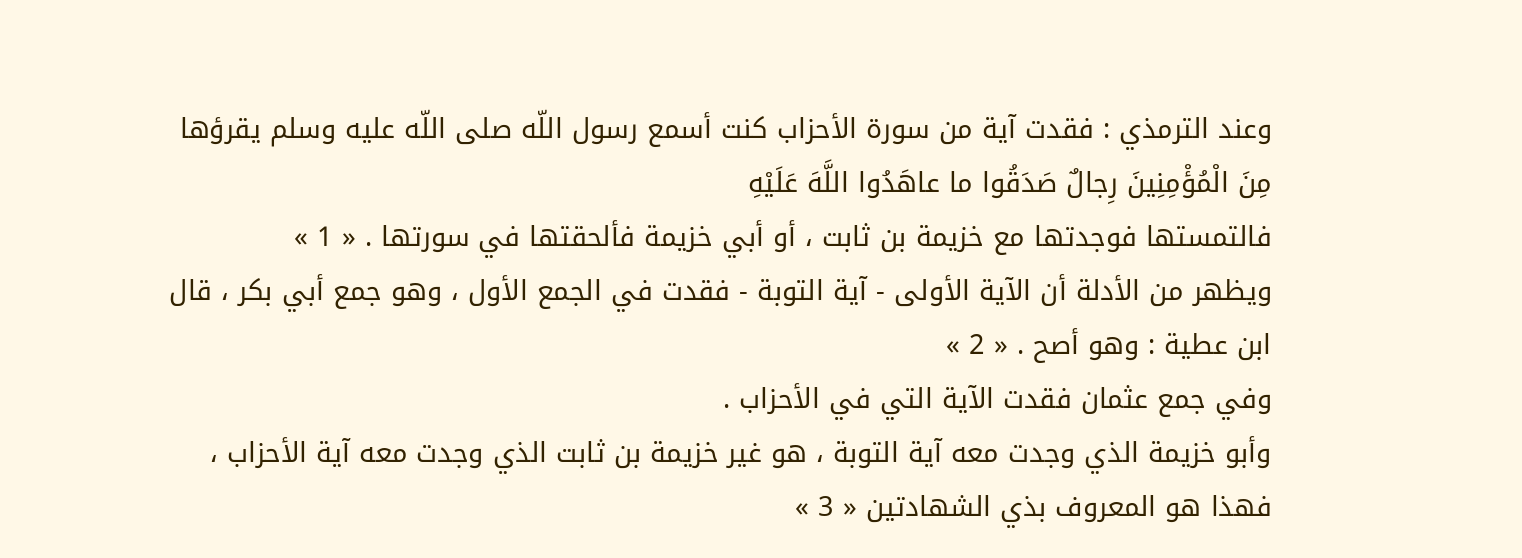وعند الترمذي : فقدت آية من سورة الأحزاب كنت أسمع رسول اللّه صلى اللّه عليه وسلم يقرؤها
مِنَ الْمُؤْمِنِينَ رِجالٌ صَدَقُوا ما عاهَدُوا اللَّهَ عَلَيْهِ
فالتمستها فوجدتها مع خزيمة بن ثابت ، أو أبي خزيمة فألحقتها في سورتها . « 1 »
ويظهر من الأدلة أن الآية الأولى - آية التوبة - فقدت في الجمع الأول ، وهو جمع أبي بكر ، قال ابن عطية : وهو أصح . « 2 »
وفي جمع عثمان فقدت الآية التي في الأحزاب .
وأبو خزيمة الذي وجدت معه آية التوبة ، هو غير خزيمة بن ثابت الذي وجدت معه آية الأحزاب ، فهذا هو المعروف بذي الشهادتين « 3 »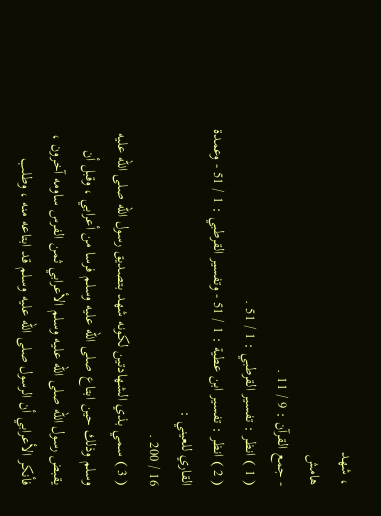، شهد
هامش
- جمع القرآن : 9 / 11 .
( 1 ) انظر : تفسير القرطبي : 1 / 51 .
( 2 ) انظر : تفسير ابن عطية : 1 / 51 - وتفسير القرطبي : 1 / 51 - وعمدة القاري للعيني :
16 / 200 .
( 3 ) سمي بذي الشهادتين لكونه شهد بتصديق رسول اللّه صلى اللّه عليه وسلم وذلك حين ابتاع صلى اللّه عليه وسلم فرسا من أعرابي ، وقبل أن يقبض رسول اللّه صلى اللّه عليه وسلم الأعرابي ثمن الفرس ساومه آخرون ، فأنكر الأعرابي أن الرسول صلى الله عليه وسلم قد ابتاعه منه ، وطلب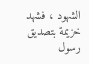الشهود ، فشهد خزيمة بتصديق رسول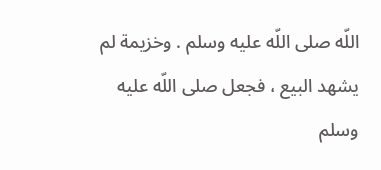اللّه صلى اللّه عليه وسلم . وخزيمة لم يشهد البيع ، فجعل صلى اللّه عليه وسلم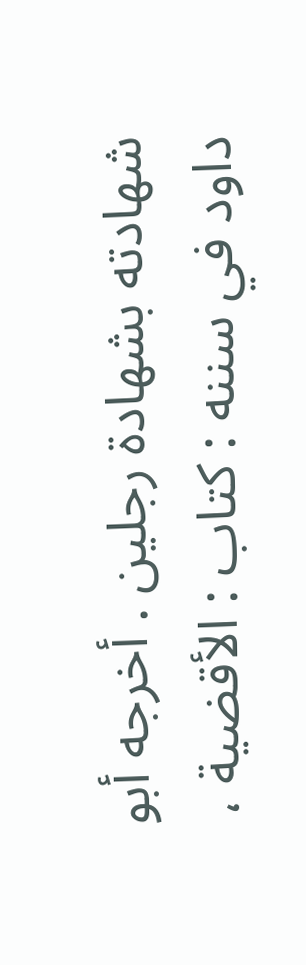شهادته بشهادة رجلين . أخرجه أبو داود في سننه : كتاب : الأقضية ،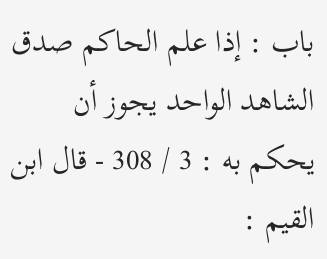باب : إذا علم الحاكم صدق الشاهد الواحد يجوز أن يحكم به : 3 / 308 - قال ابن القيم :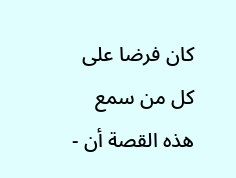كان فرضا على كل من سمع هذه القصة أن -